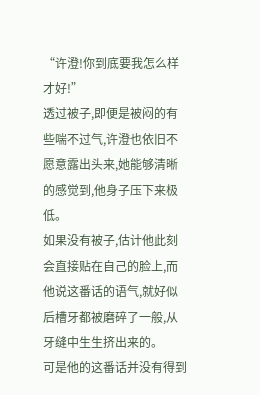“许澄!你到底要我怎么样才好!”
透过被子,即便是被闷的有些喘不过气,许澄也依旧不愿意露出头来,她能够清晰的感觉到,他身子压下来极低。
如果没有被子,估计他此刻会直接贴在自己的脸上,而他说这番话的语气,就好似后槽牙都被磨碎了一般,从牙缝中生生挤出来的。
可是他的这番话并没有得到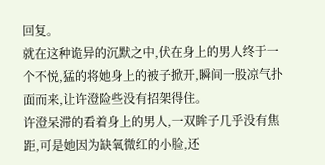回复。
就在这种诡异的沉默之中,伏在身上的男人终于一个不悦,猛的将她身上的被子掀开,瞬间一股凉气扑面而来,让许澄险些没有招架得住。
许澄呆滞的看着身上的男人,一双眸子几乎没有焦距,可是她因为缺氧微红的小脸,还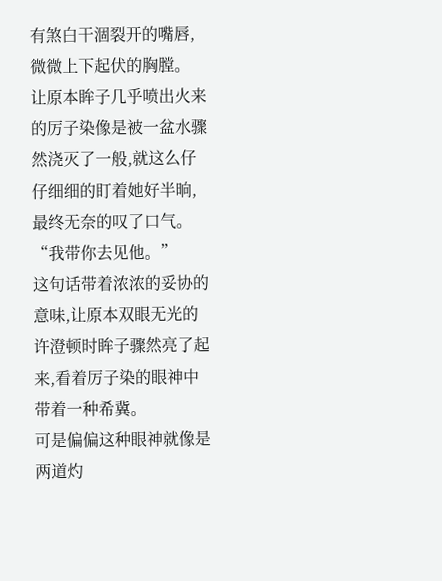有煞白干涸裂开的嘴唇,微微上下起伏的胸膛。
让原本眸子几乎喷出火来的厉子染像是被一盆水骤然浇灭了一般,就这么仔仔细细的盯着她好半晌,最终无奈的叹了口气。
“我带你去见他。”
这句话带着浓浓的妥协的意味,让原本双眼无光的许澄顿时眸子骤然亮了起来,看着厉子染的眼神中带着一种希冀。
可是偏偏这种眼神就像是两道灼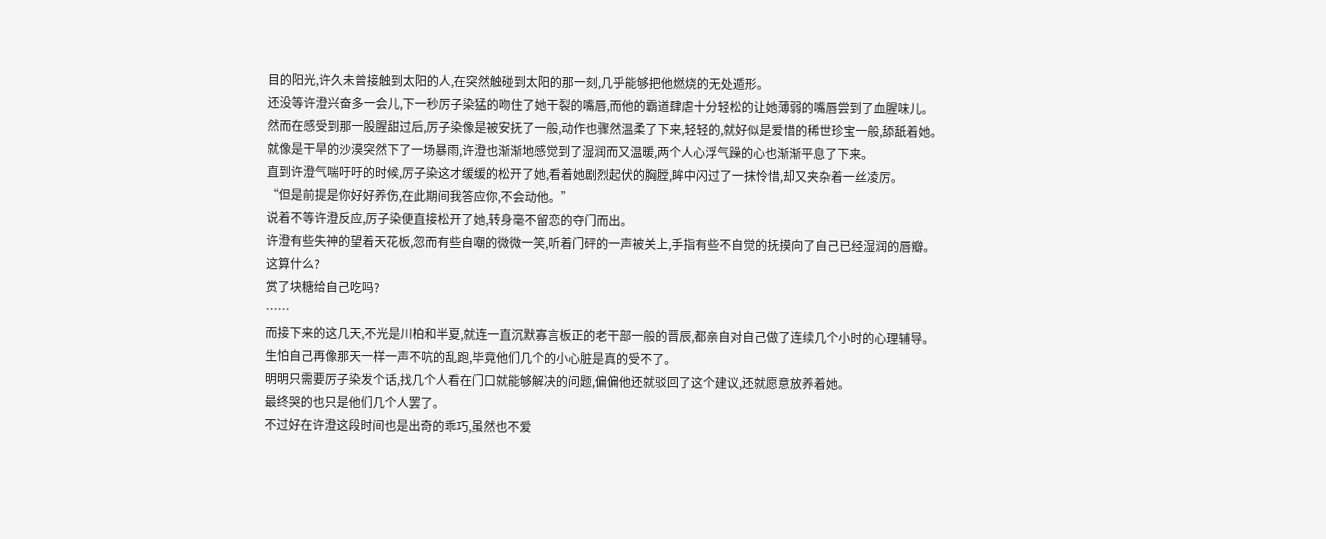目的阳光,许久未曾接触到太阳的人,在突然触碰到太阳的那一刻,几乎能够把他燃烧的无处遁形。
还没等许澄兴奋多一会儿,下一秒厉子染猛的吻住了她干裂的嘴唇,而他的霸道肆虐十分轻松的让她薄弱的嘴唇尝到了血腥味儿。
然而在感受到那一股腥甜过后,厉子染像是被安抚了一般,动作也骤然温柔了下来,轻轻的,就好似是爱惜的稀世珍宝一般,舔舐着她。
就像是干旱的沙漠突然下了一场暴雨,许澄也渐渐地感觉到了湿润而又温暖,两个人心浮气躁的心也渐渐平息了下来。
直到许澄气喘吁吁的时候,厉子染这才缓缓的松开了她,看着她剧烈起伏的胸膛,眸中闪过了一抹怜惜,却又夹杂着一丝凌厉。
“但是前提是你好好养伤,在此期间我答应你,不会动他。”
说着不等许澄反应,厉子染便直接松开了她,转身毫不留恋的夺门而出。
许澄有些失神的望着天花板,忽而有些自嘲的微微一笑,听着门砰的一声被关上,手指有些不自觉的抚摸向了自己已经湿润的唇瓣。
这算什么?
赏了块糖给自己吃吗?
……
而接下来的这几天,不光是川柏和半夏,就连一直沉默寡言板正的老干部一般的晋辰,都亲自对自己做了连续几个小时的心理辅导。
生怕自己再像那天一样一声不吭的乱跑,毕竟他们几个的小心脏是真的受不了。
明明只需要厉子染发个话,找几个人看在门口就能够解决的问题,偏偏他还就驳回了这个建议,还就愿意放养着她。
最终哭的也只是他们几个人罢了。
不过好在许澄这段时间也是出奇的乖巧,虽然也不爱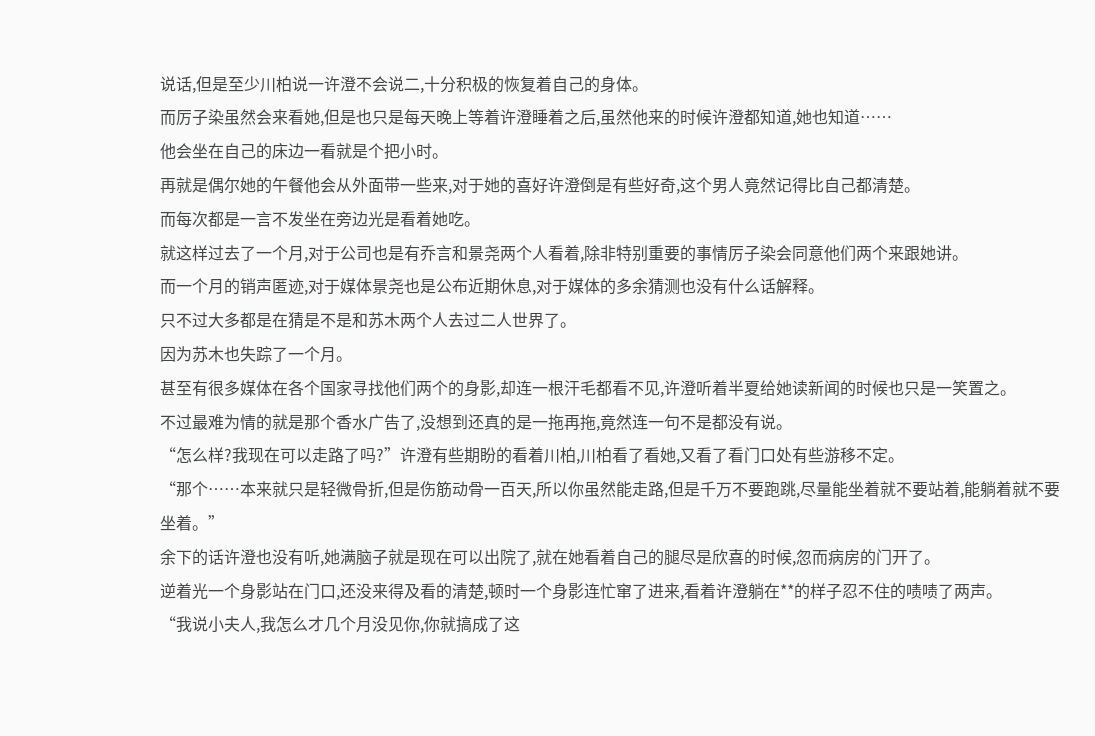说话,但是至少川柏说一许澄不会说二,十分积极的恢复着自己的身体。
而厉子染虽然会来看她,但是也只是每天晚上等着许澄睡着之后,虽然他来的时候许澄都知道,她也知道……
他会坐在自己的床边一看就是个把小时。
再就是偶尔她的午餐他会从外面带一些来,对于她的喜好许澄倒是有些好奇,这个男人竟然记得比自己都清楚。
而每次都是一言不发坐在旁边光是看着她吃。
就这样过去了一个月,对于公司也是有乔言和景尧两个人看着,除非特别重要的事情厉子染会同意他们两个来跟她讲。
而一个月的销声匿迹,对于媒体景尧也是公布近期休息,对于媒体的多余猜测也没有什么话解释。
只不过大多都是在猜是不是和苏木两个人去过二人世界了。
因为苏木也失踪了一个月。
甚至有很多媒体在各个国家寻找他们两个的身影,却连一根汗毛都看不见,许澄听着半夏给她读新闻的时候也只是一笑置之。
不过最难为情的就是那个香水广告了,没想到还真的是一拖再拖,竟然连一句不是都没有说。
“怎么样?我现在可以走路了吗?”许澄有些期盼的看着川柏,川柏看了看她,又看了看门口处有些游移不定。
“那个……本来就只是轻微骨折,但是伤筋动骨一百天,所以你虽然能走路,但是千万不要跑跳,尽量能坐着就不要站着,能躺着就不要坐着。”
余下的话许澄也没有听,她满脑子就是现在可以出院了,就在她看着自己的腿尽是欣喜的时候,忽而病房的门开了。
逆着光一个身影站在门口,还没来得及看的清楚,顿时一个身影连忙窜了进来,看着许澄躺在**的样子忍不住的啧啧了两声。
“我说小夫人,我怎么才几个月没见你,你就搞成了这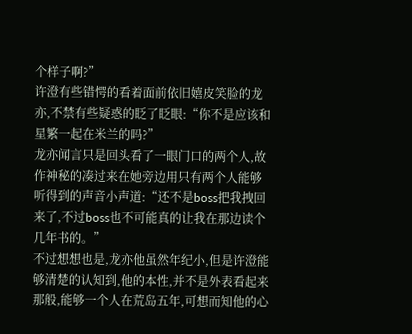个样子啊?”
许澄有些错愕的看着面前依旧嬉皮笑脸的龙亦,不禁有些疑惑的眨了眨眼:“你不是应该和星繁一起在米兰的吗?”
龙亦闻言只是回头看了一眼门口的两个人,故作神秘的凑过来在她旁边用只有两个人能够听得到的声音小声道:“还不是boss把我拽回来了,不过boss也不可能真的让我在那边读个几年书的。”
不过想想也是,龙亦他虽然年纪小,但是许澄能够清楚的认知到,他的本性,并不是外表看起来那般,能够一个人在荒岛五年,可想而知他的心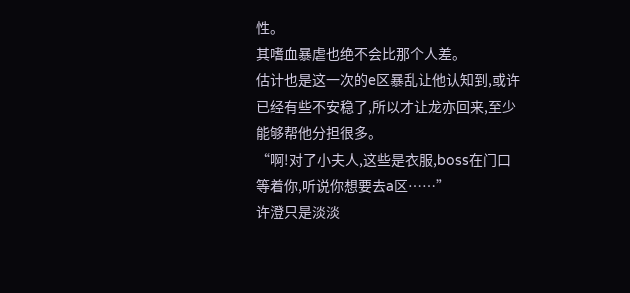性。
其嗜血暴虐也绝不会比那个人差。
估计也是这一次的e区暴乱让他认知到,或许已经有些不安稳了,所以才让龙亦回来,至少能够帮他分担很多。
“啊!对了小夫人,这些是衣服,boss在门口等着你,听说你想要去a区……”
许澄只是淡淡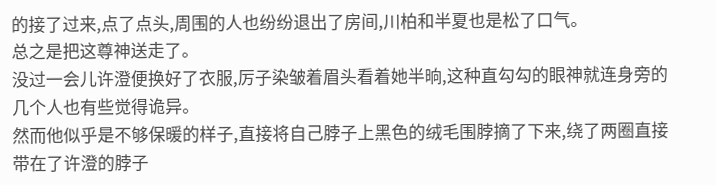的接了过来,点了点头,周围的人也纷纷退出了房间,川柏和半夏也是松了口气。
总之是把这尊神送走了。
没过一会儿许澄便换好了衣服,厉子染皱着眉头看着她半晌,这种直勾勾的眼神就连身旁的几个人也有些觉得诡异。
然而他似乎是不够保暖的样子,直接将自己脖子上黑色的绒毛围脖摘了下来,绕了两圈直接带在了许澄的脖子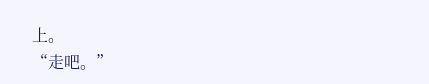上。
“走吧。”